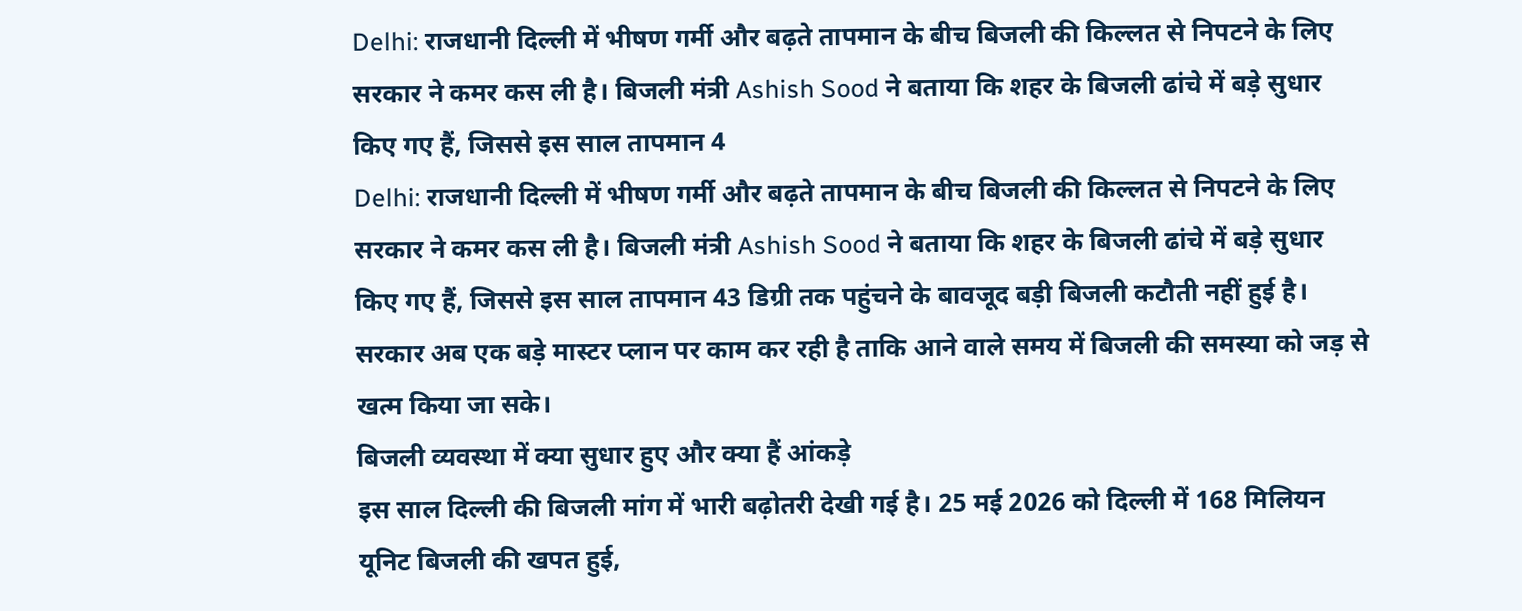Delhi: राजधानी दिल्ली में भीषण गर्मी और बढ़ते तापमान के बीच बिजली की किल्लत से निपटने के लिए सरकार ने कमर कस ली है। बिजली मंत्री Ashish Sood ने बताया कि शहर के बिजली ढांचे में बड़े सुधार किए गए हैं, जिससे इस साल तापमान 4
Delhi: राजधानी दिल्ली में भीषण गर्मी और बढ़ते तापमान के बीच बिजली की किल्लत से निपटने के लिए सरकार ने कमर कस ली है। बिजली मंत्री Ashish Sood ने बताया कि शहर के बिजली ढांचे में बड़े सुधार किए गए हैं, जिससे इस साल तापमान 43 डिग्री तक पहुंचने के बावजूद बड़ी बिजली कटौती नहीं हुई है। सरकार अब एक बड़े मास्टर प्लान पर काम कर रही है ताकि आने वाले समय में बिजली की समस्या को जड़ से खत्म किया जा सके।
बिजली व्यवस्था में क्या सुधार हुए और क्या हैं आंकड़े
इस साल दिल्ली की बिजली मांग में भारी बढ़ोतरी देखी गई है। 25 मई 2026 को दिल्ली में 168 मिलियन यूनिट बिजली की खपत हुई,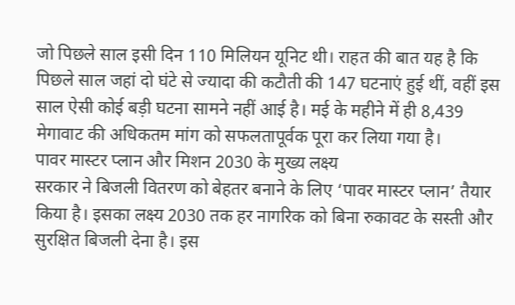जो पिछले साल इसी दिन 110 मिलियन यूनिट थी। राहत की बात यह है कि पिछले साल जहां दो घंटे से ज्यादा की कटौती की 147 घटनाएं हुई थीं, वहीं इस साल ऐसी कोई बड़ी घटना सामने नहीं आई है। मई के महीने में ही 8,439 मेगावाट की अधिकतम मांग को सफलतापूर्वक पूरा कर लिया गया है।
पावर मास्टर प्लान और मिशन 2030 के मुख्य लक्ष्य
सरकार ने बिजली वितरण को बेहतर बनाने के लिए ‘पावर मास्टर प्लान’ तैयार किया है। इसका लक्ष्य 2030 तक हर नागरिक को बिना रुकावट के सस्ती और सुरक्षित बिजली देना है। इस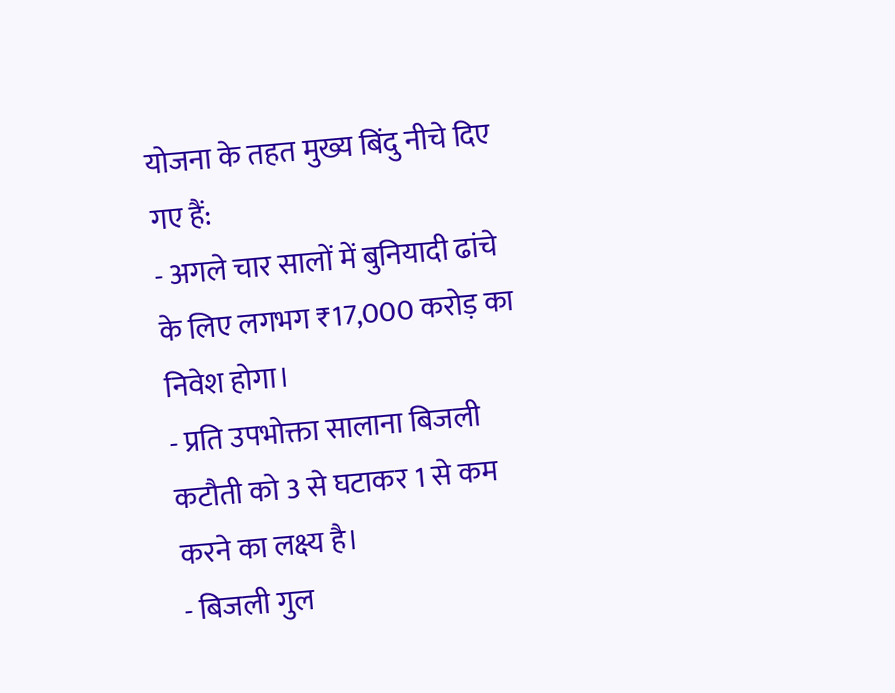योजना के तहत मुख्य बिंदु नीचे दिए गए हैं:
- अगले चार सालों में बुनियादी ढांचे के लिए लगभग ₹17,000 करोड़ का निवेश होगा।
- प्रति उपभोक्ता सालाना बिजली कटौती को 3 से घटाकर 1 से कम करने का लक्ष्य है।
- बिजली गुल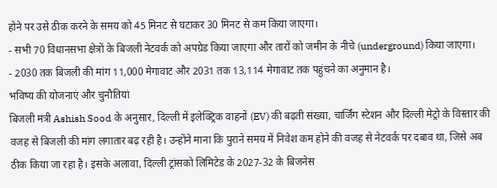होने पर उसे ठीक करने के समय को 45 मिनट से घटाकर 30 मिनट से कम किया जाएगा।
- सभी 70 विधानसभा क्षेत्रों के बिजली नेटवर्क को अपग्रेड किया जाएगा और तारों को जमीन के नीचे (underground) किया जाएगा।
- 2030 तक बिजली की मांग 11,000 मेगावाट और 2031 तक 13,114 मेगावाट तक पहुंचने का अनुमान है।
भविष्य की योजनाएं और चुनौतियां
बिजली मंत्री Ashish Sood के अनुसार, दिल्ली में इलेक्ट्रिक वाहनों (EV) की बढ़ती संख्या, चार्जिंग स्टेशन और दिल्ली मेट्रो के विस्तार की वजह से बिजली की मांग लगातार बढ़ रही है। उन्होंने माना कि पुराने समय में निवेश कम होने की वजह से नेटवर्क पर दबाव था, जिसे अब ठीक किया जा रहा है। इसके अलावा, दिल्ली ट्रांसको लिमिटेड के 2027-32 के बिजनेस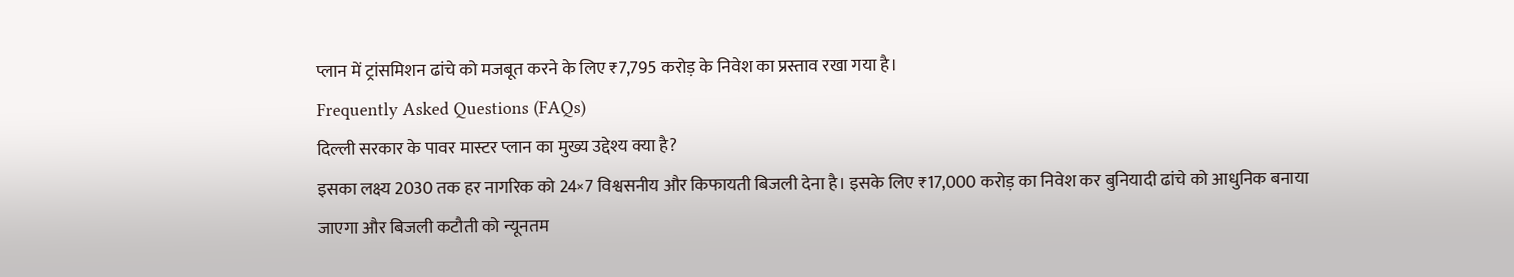प्लान में ट्रांसमिशन ढांचे को मजबूत करने के लिए ₹7,795 करोड़ के निवेश का प्रस्ताव रखा गया है।
Frequently Asked Questions (FAQs)
दिल्ली सरकार के पावर मास्टर प्लान का मुख्य उद्देश्य क्या है?
इसका लक्ष्य 2030 तक हर नागरिक को 24×7 विश्वसनीय और किफायती बिजली देना है। इसके लिए ₹17,000 करोड़ का निवेश कर बुनियादी ढांचे को आधुनिक बनाया जाएगा और बिजली कटौती को न्यूनतम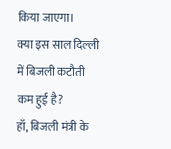किया जाएगा।
क्या इस साल दिल्ली में बिजली कटौती कम हुई है?
हाँ, बिजली मंत्री के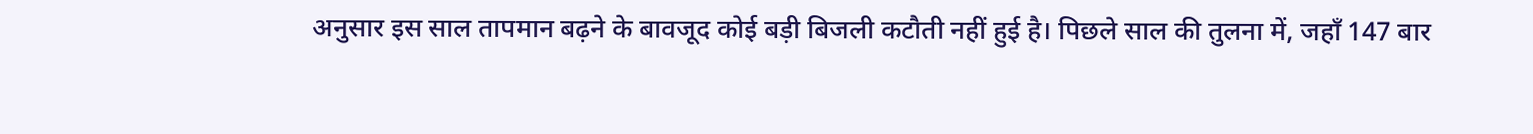अनुसार इस साल तापमान बढ़ने के बावजूद कोई बड़ी बिजली कटौती नहीं हुई है। पिछले साल की तुलना में, जहाँ 147 बार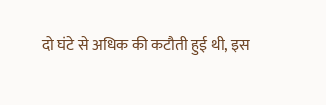दो घंटे से अधिक की कटौती हुई थी, इस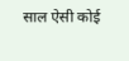साल ऐसी कोई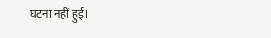घटना नहीं हुई।